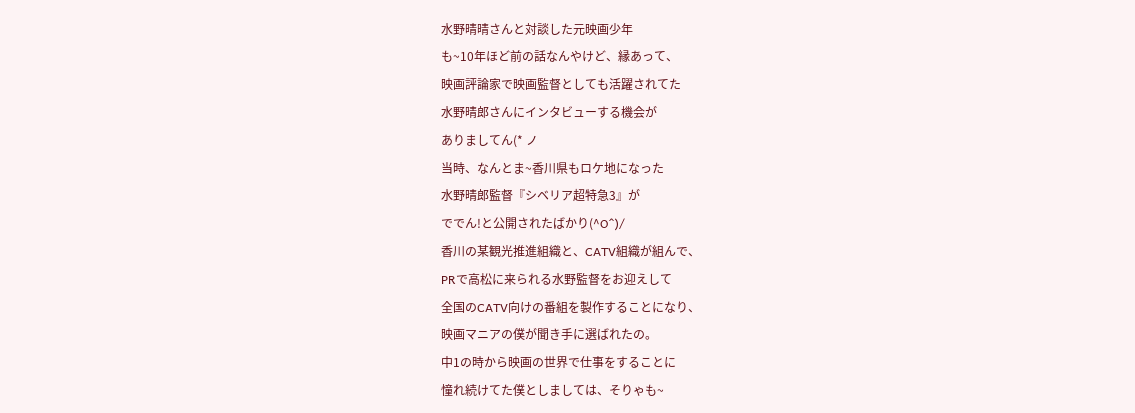水野晴晴さんと対談した元映画少年
も~10年ほど前の話なんやけど、縁あって、
映画評論家で映画監督としても活躍されてた
水野晴郎さんにインタビューする機会が
ありましてん(* ノ
当時、なんとま~香川県もロケ地になった
水野晴郎監督『シベリア超特急3』が
ででん!と公開されたばかり(^O^)/
香川の某観光推進組織と、CATV組織が組んで、
PRで高松に来られる水野監督をお迎えして
全国のCATV向けの番組を製作することになり、
映画マニアの僕が聞き手に選ばれたの。
中1の時から映画の世界で仕事をすることに
憧れ続けてた僕としましては、そりゃも~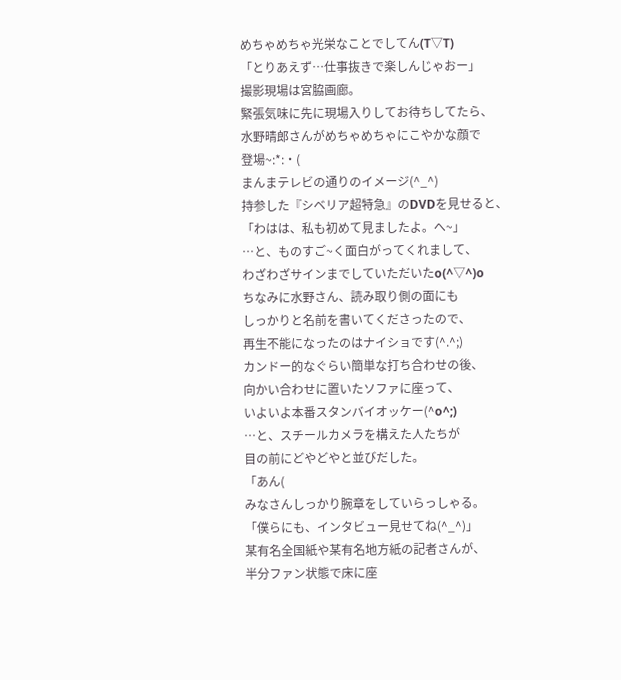めちゃめちゃ光栄なことでしてん(T▽T)
「とりあえず…仕事抜きで楽しんじゃおー」
撮影現場は宮脇画廊。
緊張気味に先に現場入りしてお待ちしてたら、
水野晴郎さんがめちゃめちゃにこやかな顔で
登場~:*:・(
まんまテレビの通りのイメージ(^_^)
持参した『シベリア超特急』のDVDを見せると、
「わはは、私も初めて見ましたよ。へ~」
…と、ものすご~く面白がってくれまして、
わざわざサインまでしていただいたo(^▽^)o
ちなみに水野さん、読み取り側の面にも
しっかりと名前を書いてくださったので、
再生不能になったのはナイショです(^.^;)
カンドー的なぐらい簡単な打ち合わせの後、
向かい合わせに置いたソファに座って、
いよいよ本番スタンバイオッケー(^o^;)
…と、スチールカメラを構えた人たちが
目の前にどやどやと並びだした。
「あん(
みなさんしっかり腕章をしていらっしゃる。
「僕らにも、インタビュー見せてね(^_^)」
某有名全国紙や某有名地方紙の記者さんが、
半分ファン状態で床に座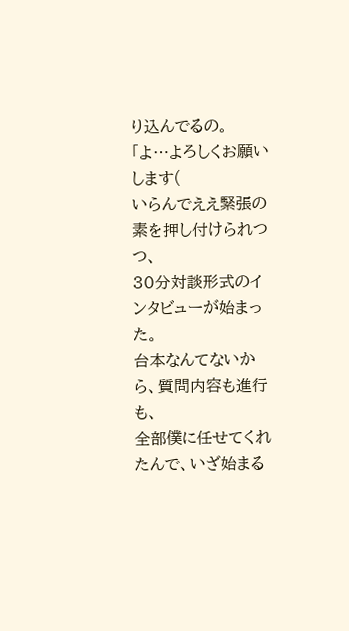り込んでるの。
「よ…よろしくお願いします(
いらんでええ緊張の素を押し付けられつつ、
30分対談形式のインタビューが始まった。
台本なんてないから、質問内容も進行も、
全部僕に任せてくれたんで、いざ始まる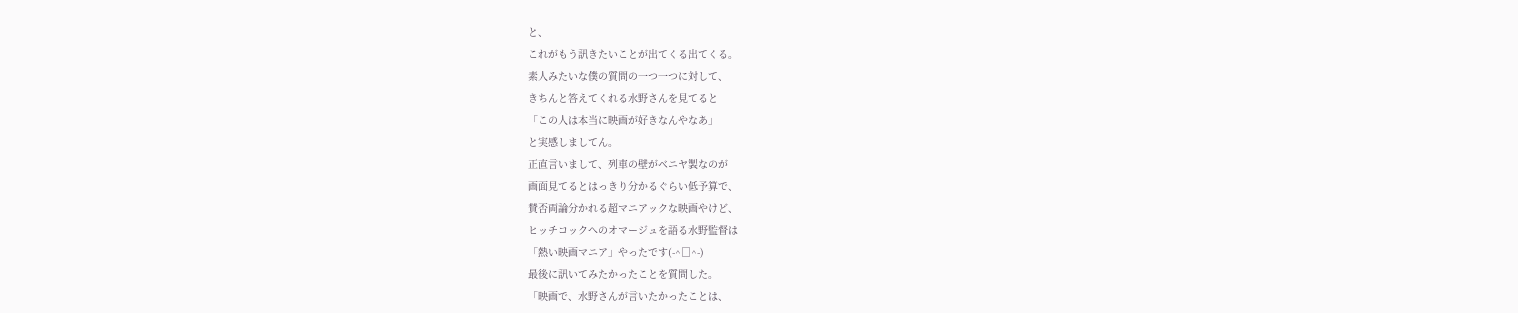と、
これがもう訊きたいことが出てくる出てくる。
素人みたいな僕の質問の一つ一つに対して、
きちんと答えてくれる水野さんを見てると
「この人は本当に映画が好きなんやなあ」
と実感しましてん。
正直言いまして、列車の壁がベニヤ製なのが
画面見てるとはっきり分かるぐらい低予算で、
賛否両論分かれる超マニアックな映画やけど、
ヒッチコックへのオマージュを語る水野監督は
「熱い映画マニア」やったです(-^□^-)
最後に訊いてみたかったことを質問した。
「映画で、水野さんが言いたかったことは、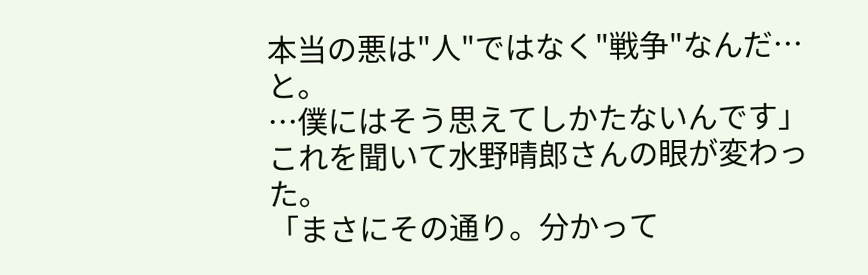本当の悪は"人"ではなく"戦争"なんだ…と。
…僕にはそう思えてしかたないんです」
これを聞いて水野晴郎さんの眼が変わった。
「まさにその通り。分かって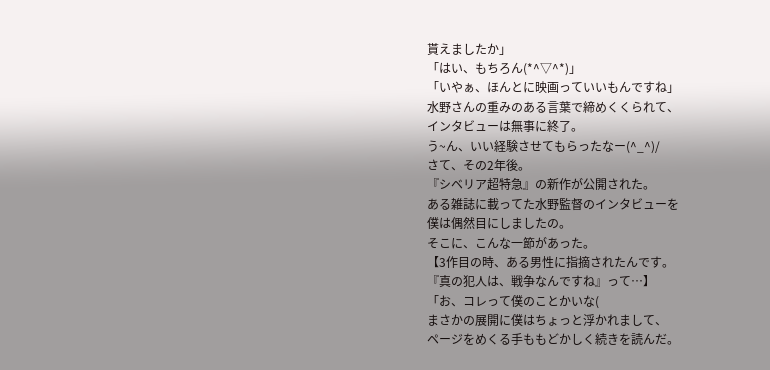貰えましたか」
「はい、もちろん(*^▽^*)」
「いやぁ、ほんとに映画っていいもんですね」
水野さんの重みのある言葉で締めくくられて、
インタビューは無事に終了。
う~ん、いい経験させてもらったなー(^_^)/
さて、その2年後。
『シベリア超特急』の新作が公開された。
ある雑誌に載ってた水野監督のインタビューを
僕は偶然目にしましたの。
そこに、こんな一節があった。
【3作目の時、ある男性に指摘されたんです。
『真の犯人は、戦争なんですね』って…】
「お、コレって僕のことかいな(
まさかの展開に僕はちょっと浮かれまして、
ページをめくる手ももどかしく続きを読んだ。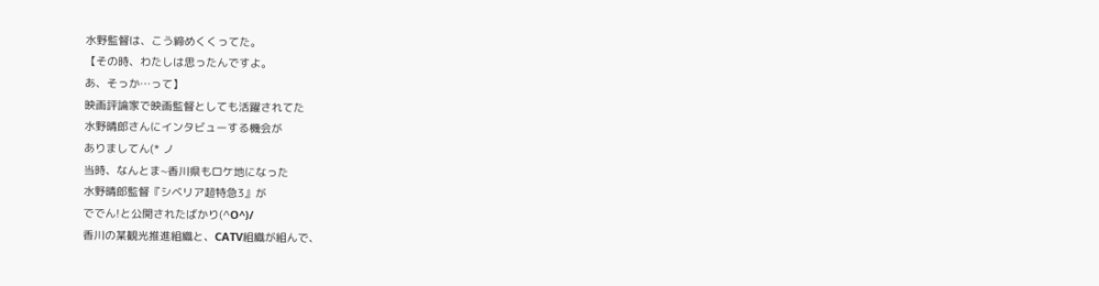水野監督は、こう締めくくってた。
【その時、わたしは思ったんですよ。
あ、そっか…って】
映画評論家で映画監督としても活躍されてた
水野晴郎さんにインタビューする機会が
ありましてん(* ノ
当時、なんとま~香川県もロケ地になった
水野晴郎監督『シベリア超特急3』が
ででん!と公開されたばかり(^O^)/
香川の某観光推進組織と、CATV組織が組んで、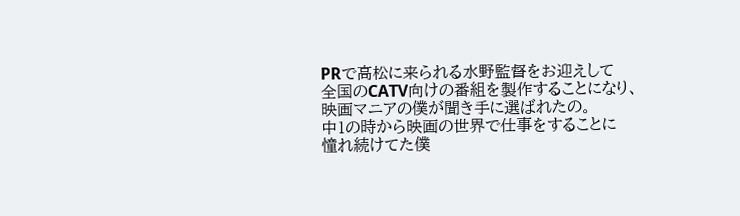PRで高松に来られる水野監督をお迎えして
全国のCATV向けの番組を製作することになり、
映画マニアの僕が聞き手に選ばれたの。
中1の時から映画の世界で仕事をすることに
憧れ続けてた僕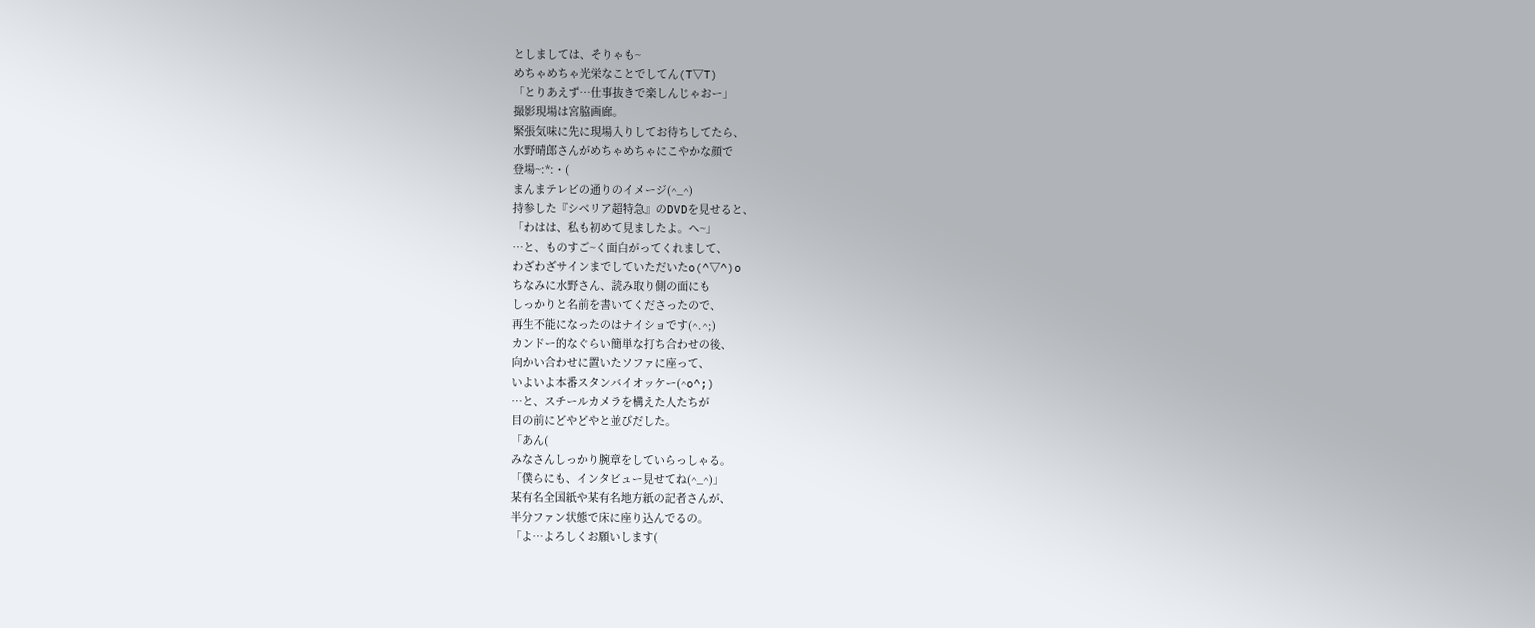としましては、そりゃも~
めちゃめちゃ光栄なことでしてん(T▽T)
「とりあえず…仕事抜きで楽しんじゃおー」
撮影現場は宮脇画廊。
緊張気味に先に現場入りしてお待ちしてたら、
水野晴郎さんがめちゃめちゃにこやかな顔で
登場~:*:・(
まんまテレビの通りのイメージ(^_^)
持参した『シベリア超特急』のDVDを見せると、
「わはは、私も初めて見ましたよ。へ~」
…と、ものすご~く面白がってくれまして、
わざわざサインまでしていただいたo(^▽^)o
ちなみに水野さん、読み取り側の面にも
しっかりと名前を書いてくださったので、
再生不能になったのはナイショです(^.^;)
カンドー的なぐらい簡単な打ち合わせの後、
向かい合わせに置いたソファに座って、
いよいよ本番スタンバイオッケー(^o^;)
…と、スチールカメラを構えた人たちが
目の前にどやどやと並びだした。
「あん(
みなさんしっかり腕章をしていらっしゃる。
「僕らにも、インタビュー見せてね(^_^)」
某有名全国紙や某有名地方紙の記者さんが、
半分ファン状態で床に座り込んでるの。
「よ…よろしくお願いします(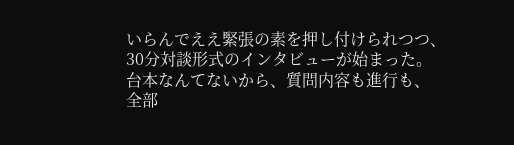いらんでええ緊張の素を押し付けられつつ、
30分対談形式のインタビューが始まった。
台本なんてないから、質問内容も進行も、
全部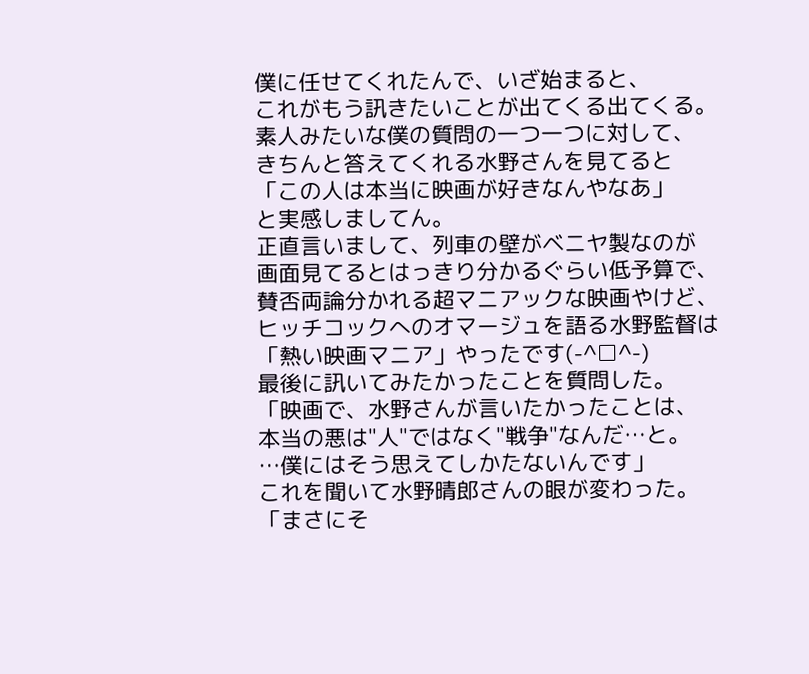僕に任せてくれたんで、いざ始まると、
これがもう訊きたいことが出てくる出てくる。
素人みたいな僕の質問の一つ一つに対して、
きちんと答えてくれる水野さんを見てると
「この人は本当に映画が好きなんやなあ」
と実感しましてん。
正直言いまして、列車の壁がベニヤ製なのが
画面見てるとはっきり分かるぐらい低予算で、
賛否両論分かれる超マニアックな映画やけど、
ヒッチコックへのオマージュを語る水野監督は
「熱い映画マニア」やったです(-^□^-)
最後に訊いてみたかったことを質問した。
「映画で、水野さんが言いたかったことは、
本当の悪は"人"ではなく"戦争"なんだ…と。
…僕にはそう思えてしかたないんです」
これを聞いて水野晴郎さんの眼が変わった。
「まさにそ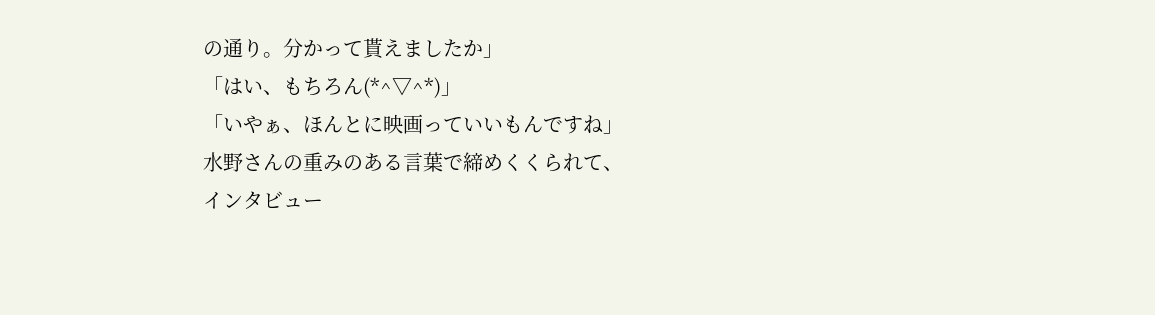の通り。分かって貰えましたか」
「はい、もちろん(*^▽^*)」
「いやぁ、ほんとに映画っていいもんですね」
水野さんの重みのある言葉で締めくくられて、
インタビュー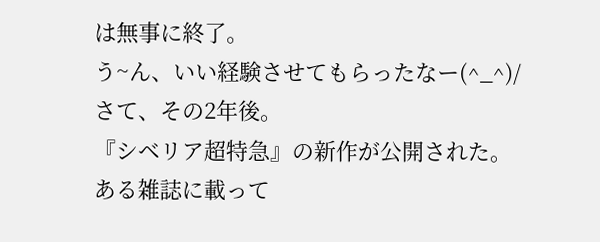は無事に終了。
う~ん、いい経験させてもらったなー(^_^)/
さて、その2年後。
『シベリア超特急』の新作が公開された。
ある雑誌に載って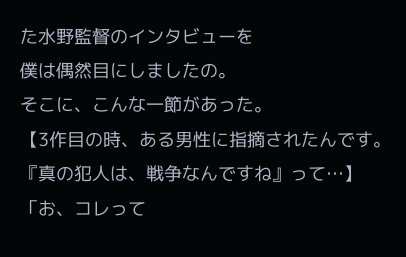た水野監督のインタビューを
僕は偶然目にしましたの。
そこに、こんな一節があった。
【3作目の時、ある男性に指摘されたんです。
『真の犯人は、戦争なんですね』って…】
「お、コレって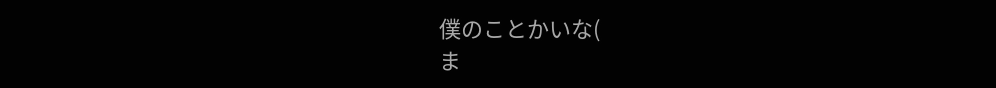僕のことかいな(
ま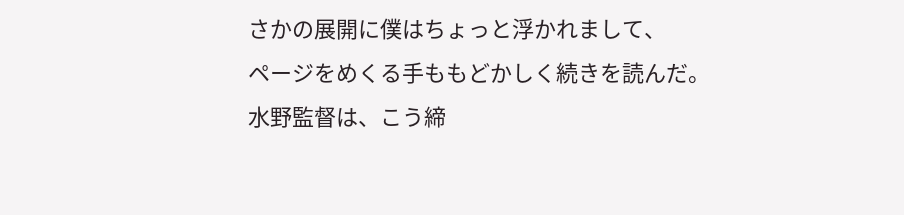さかの展開に僕はちょっと浮かれまして、
ページをめくる手ももどかしく続きを読んだ。
水野監督は、こう締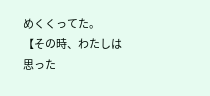めくくってた。
【その時、わたしは思った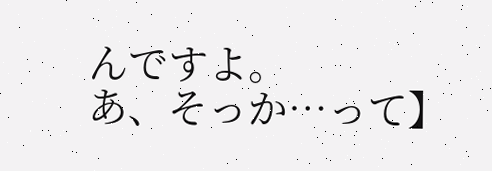んですよ。
あ、そっか…って】